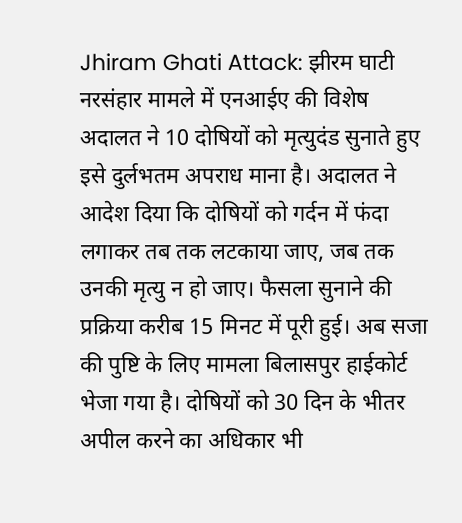Jhiram Ghati Attack: झीरम घाटी नरसंहार मामले में एनआईए की विशेष अदालत ने 10 दोषियों को मृत्युदंड सुनाते हुए इसे दुर्लभतम अपराध माना है। अदालत ने आदेश दिया कि दोषियों को गर्दन में फंदा लगाकर तब तक लटकाया जाए, जब तक उनकी मृत्यु न हो जाए। फैसला सुनाने की प्रक्रिया करीब 15 मिनट में पूरी हुई। अब सजा की पुष्टि के लिए मामला बिलासपुर हाईकोर्ट भेजा गया है। दोषियों को 30 दिन के भीतर अपील करने का अधिकार भी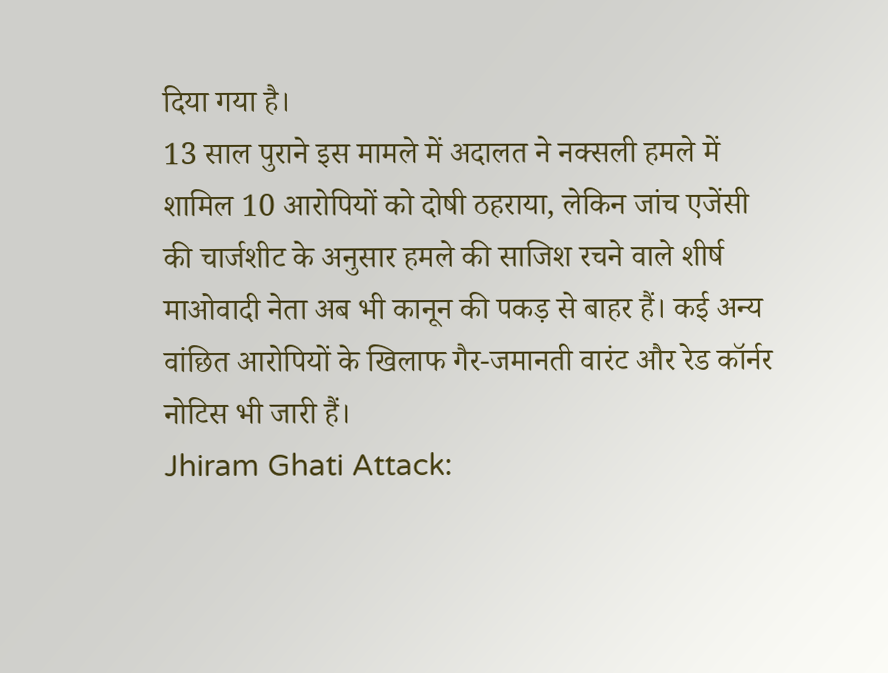दिया गया है।
13 साल पुराने इस मामले में अदालत ने नक्सली हमले में शामिल 10 आरोपियों को दोषी ठहराया, लेकिन जांच एजेंसी की चार्जशीट के अनुसार हमले की साजिश रचने वाले शीर्ष माओवादी नेता अब भी कानून की पकड़ से बाहर हैं। कई अन्य वांछित आरोपियों के खिलाफ गैर-जमानती वारंट और रेड कॉर्नर नोटिस भी जारी हैं।
Jhiram Ghati Attack: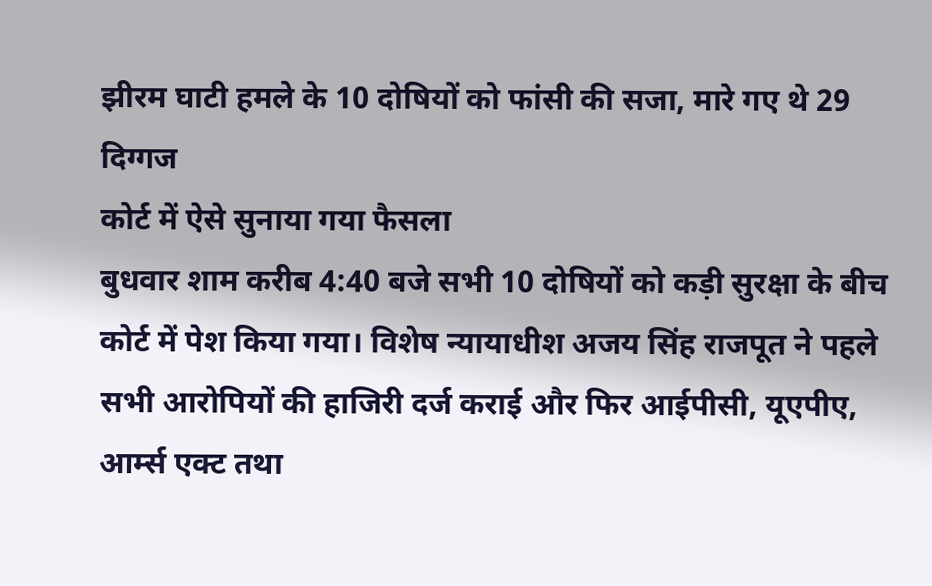झीरम घाटी हमले के 10 दोषियों को फांसी की सजा, मारे गए थे 29 दिग्गज
कोर्ट में ऐसे सुनाया गया फैसला
बुधवार शाम करीब 4:40 बजे सभी 10 दोषियों को कड़ी सुरक्षा के बीच कोर्ट में पेश किया गया। विशेष न्यायाधीश अजय सिंह राजपूत ने पहले सभी आरोपियों की हाजिरी दर्ज कराई और फिर आईपीसी, यूएपीए, आर्म्स एक्ट तथा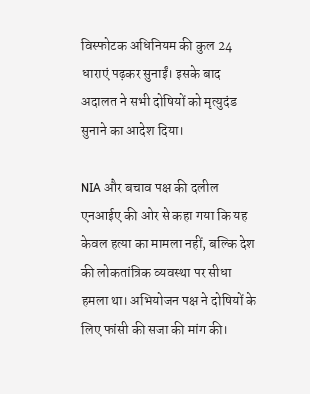विस्फोटक अधिनियम की कुल 24 धाराएं पढ़कर सुनाईं। इसके बाद अदालत ने सभी दोषियों को मृत्युदंड सुनाने का आदेश दिया।

NIA और बचाव पक्ष की दलील
एनआईए की ओर से कहा गया कि यह केवल हत्या का मामला नहीं, बल्कि देश की लोकतांत्रिक व्यवस्था पर सीधा हमला था। अभियोजन पक्ष ने दोषियों के लिए फांसी की सजा की मांग की।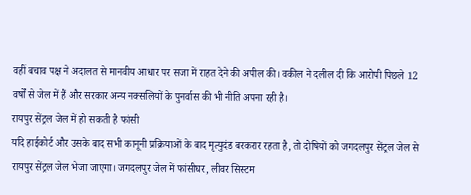वहीं बचाव पक्ष ने अदालत से मानवीय आधार पर सजा में राहत देने की अपील की। वकील ने दलील दी कि आरोपी पिछले 12 वर्षों से जेल में हैं और सरकार अन्य नक्सलियों के पुनर्वास की भी नीति अपना रही है।
रायपुर सेंट्रल जेल में हो सकती है फांसी
यदि हाईकोर्ट और उसके बाद सभी कानूनी प्रक्रियाओं के बाद मृत्युदंड बरकरार रहता है, तो दोषियों को जगदलपुर सेंट्रल जेल से रायपुर सेंट्रल जेल भेजा जाएगा। जगदलपुर जेल में फांसीघर, लीवर सिस्टम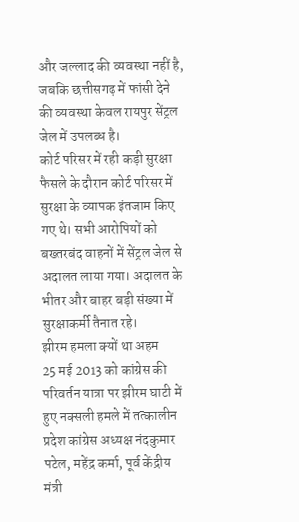और जल्लाद की व्यवस्था नहीं है, जबकि छत्तीसगढ़ में फांसी देने की व्यवस्था केवल रायपुर सेंट्रल जेल में उपलब्ध है।
कोर्ट परिसर में रही कड़ी सुरक्षा
फैसले के दौरान कोर्ट परिसर में सुरक्षा के व्यापक इंतजाम किए गए थे। सभी आरोपियों को बख्तरबंद वाहनों में सेंट्रल जेल से अदालत लाया गया। अदालत के भीतर और बाहर बड़ी संख्या में सुरक्षाकर्मी तैनात रहे।
झीरम हमला क्यों था अहम
25 मई 2013 को कांग्रेस की परिवर्तन यात्रा पर झीरम घाटी में हुए नक्सली हमले में तत्कालीन प्रदेश कांग्रेस अध्यक्ष नंदकुमार पटेल, महेंद्र कर्मा, पूर्व केंद्रीय मंत्री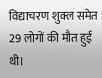विद्याचरण शुक्ल समेत 29 लोगों की मौत हुई थी।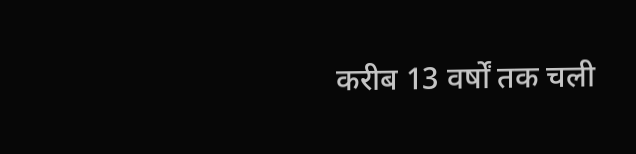करीब 13 वर्षों तक चली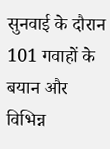सुनवाई के दौरान 101 गवाहों के बयान और विभिन्न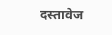दस्तावेज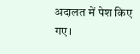अदालत में पेश किए गए।